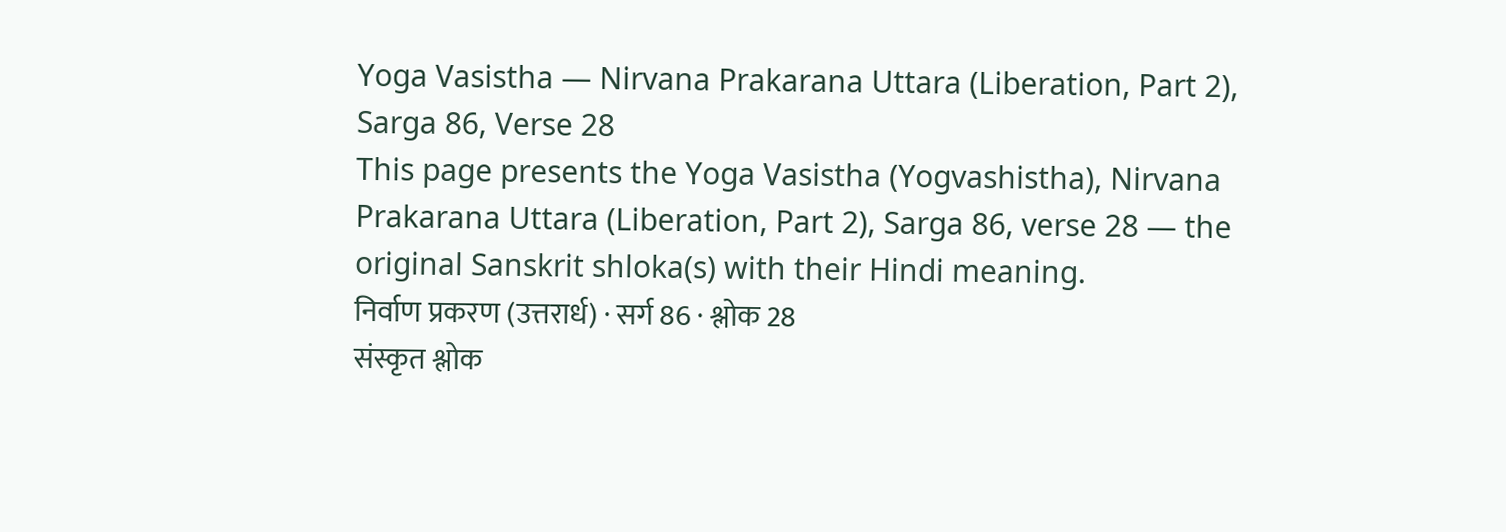Yoga Vasistha — Nirvana Prakarana Uttara (Liberation, Part 2), Sarga 86, Verse 28
This page presents the Yoga Vasistha (Yogvashistha), Nirvana Prakarana Uttara (Liberation, Part 2), Sarga 86, verse 28 — the original Sanskrit shloka(s) with their Hindi meaning.
निर्वाण प्रकरण (उत्तरार्ध) · सर्ग 86 · श्लोक 28
संस्कृत श्लोक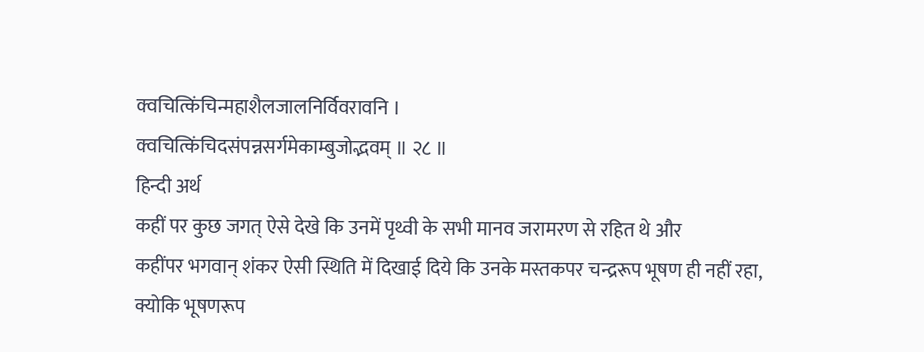क्वचित्किंचिन्महाशैलजालनिर्विवरावनि ।
क्वचित्किंचिदसंपन्नसर्गमेकाम्बुजोद्भवम् ॥ २८ ॥
हिन्दी अर्थ
कहीं पर कुछ जगत् ऐसे देखे कि उनमें पृथ्वी के सभी मानव जरामरण से रहित थे और
कहींपर भगवान् शंकर ऐसी स्थिति में दिखाई दिये कि उनके मस्तकपर चन्द्ररूप भूषण ही नहीं रहा,
क्योकि भूषणरूप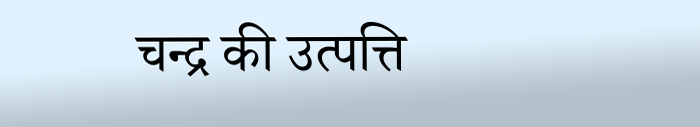चन्द्र की उत्पत्ति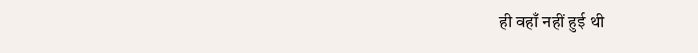ही वहाँ नहीं हुई थी